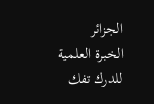الجزائر
الخبرة العلمية للدرك تفك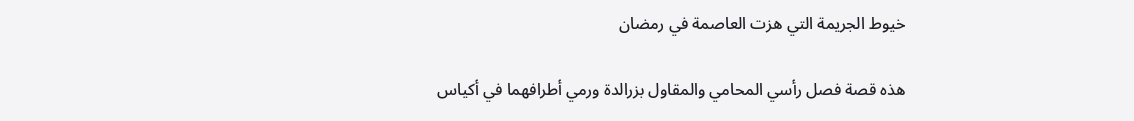خيوط الجريمة التي هزت العاصمة في رمضان

هذه قصة فصل رأسي المحامي والمقاول بزرالدة ورمي أطرافهما في أكياس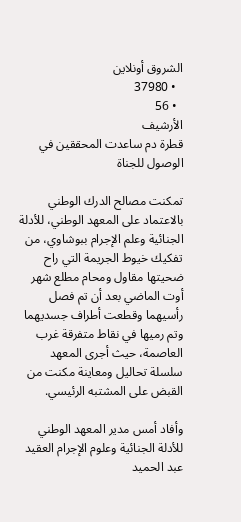الشروق أونلاين
  • 37980
  • 56
الأرشيف
قطرة دم ساعدت المحققين في الوصول للجناة

تمكنت مصالح الدرك الوطني بالاعتماد على المعهد الوطني، للأدلة الجنائية وعلم الإجرام ببوشاوي، من تفكيك خيوط الجريمة التي راح ضحيتها مقاول ومحام مطلع شهر أوت الماضي بعد أن تم فصل رأسيهما وقطعت أطراف جسديهما وتم رميها في نقاط متفرقة غرب العاصمة، حيث أجرى المعهد سلسلة تحاليل ومعاينة مكنت من القبض على المشتبه الرئيسي.

وأفاد أمس مدير المعهد الوطني للأدلة الجنائية وعلوم الإجرام العقيد عبد الحميد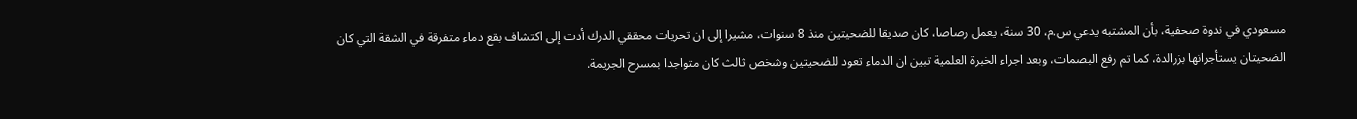مسعودي في ندوة صحفية، بأن المشتبه يدعي س.م، 30 سنة، يعمل رصاصا، كان صديقا للضحيتين منذ 8 سنوات، مشيرا إلى ان تحريات محققي الدرك أدت إلى اكتشاف بقع دماء متفرقة في الشقة التي كان الضحيتان يستأجرانها بزرالدة، كما تم رفع البصمات، وبعد اجراء الخبرة العلمية تبين ان الدماء تعود للضحيتين وشخص ثالث كان متواجدا بمسرح الجريمة.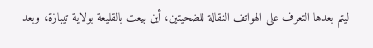ليتم بعدها التعرف على الهواتف النقالة للضحيتين، أين بيعت بالقليعة بولاية تيبازة، وبعد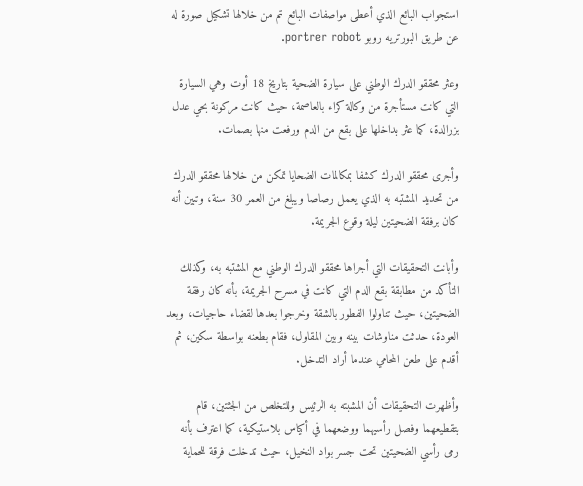استجواب البائع الذي أعطى مواصفات البائع تم من خلالها تشكيل صورة له عن طريق البورتريه روبو portrer robot.

وعثر محققو الدرك الوطني على سيارة الضحية بتاريخ 18 أوت وهي السيارة التي كانت مستأجرة من وكالة كراء بالعاصمة، حيث كانت مركونة بحي عدل بزرالدة، كما عثر بداخلها على بقع من الدم ورفعت منها بصمات.

وأجرى محققو الدرك كشفا بمكالمات الضحايا تمكن من خلالها محققو الدرك من تحديد المشتبه به الذي يعمل رصاصا ويبلغ من العمر 30 سنة، وتبين أنه كان برفقة الضحيتين ليلة وقوع الجريمة.

وأبانت التحقيقات التي أجراها محققو الدرك الوطني مع المشتبه به، وكذلك التأكد من مطابقة بقع الدم التي كانت في مسرح الجريمة، بأنه كان رفقة الضحيتين، حيث تناولوا الفطور بالشقة وخرجوا بعدها لقضاء حاجيات، وبعد العودة، حدثت مناوشات بينه وبين المقاول، فقام بطعنه بواسطة سكين، ثم أقدم على طعن المحامي عندما أراد التدخل.

وأظهرت التحقيقات أن المشبته به الرئيس وللتخلص من الجثتين، قام بتقطيعهما وفصل رأسيهما ووضعهما في أكياس بلاستيكية، كما اعترف بأنه رمى رأسي الضحيتين تحت جسر بواد النخيل، حيث تدخلت فرقة للحماية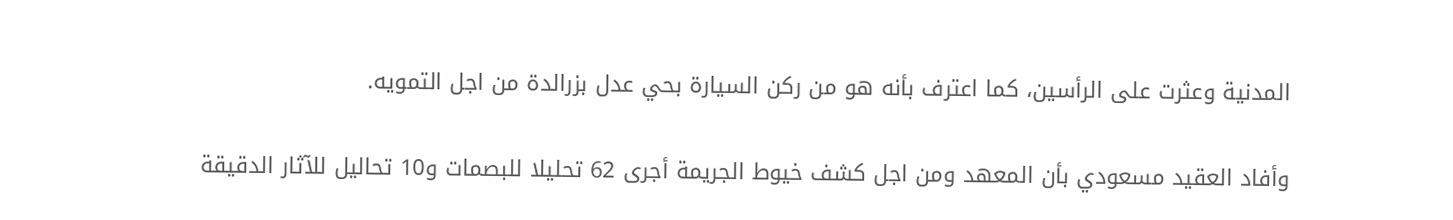المدنية وعثرت على الرأسين، كما اعترف بأنه هو من ركن السيارة بحي عدل بزرالدة من اجل التمويه.

وأفاد العقيد مسعودي بأن المعهد ومن اجل كشف خيوط الجريمة أجرى 62 تحليلا للبصمات و10 تحاليل للآثار الدقيقة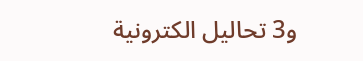و3 تحاليل الكترونية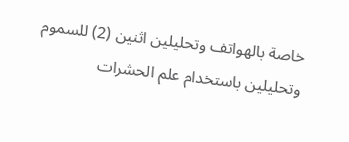خاصة بالهواتف وتحليلين اثنين (2) للسموم وتحليلين باستخدام علم الحشرات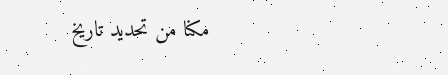مكنا من تحديد تاريخ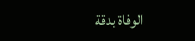الوفاة بدقة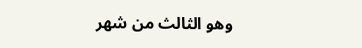وهو الثالث من شهر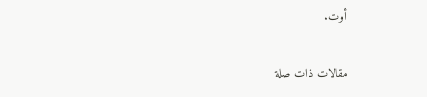أوت.

مقالات ذات صلة